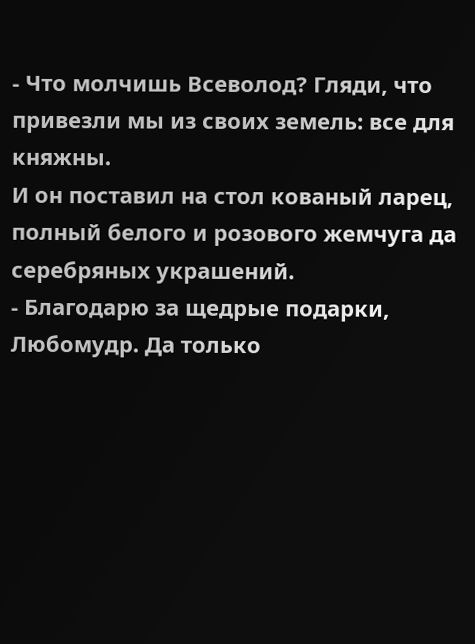- Что молчишь Всеволод? Гляди, что привезли мы из своих земель: все для княжны.
И он поставил на стол кованый ларец, полный белого и розового жемчуга да серебряных украшений.
- Благодарю за щедрые подарки, Любомудр. Да только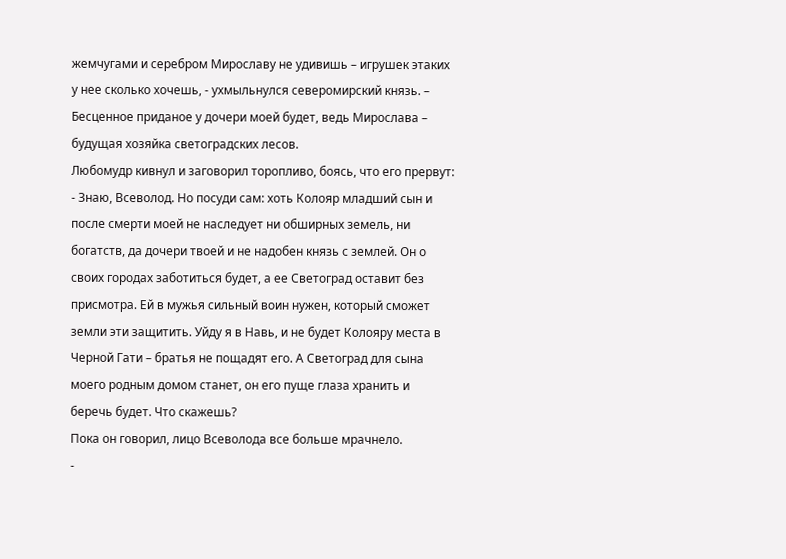жемчугами и серебром Мирославу не удивишь – игрушек этаких у нее сколько хочешь, - ухмыльнулся северомирский князь. – Бесценное приданое у дочери моей будет, ведь Мирослава – будущая хозяйка светоградских лесов.
Любомудр кивнул и заговорил торопливо, боясь, что его прервут:
- Знаю, Всеволод. Но посуди сам: хоть Колояр младший сын и после смерти моей не наследует ни обширных земель, ни богатств, да дочери твоей и не надобен князь с землей. Он о своих городах заботиться будет, а ее Светоград оставит без присмотра. Ей в мужья сильный воин нужен, который сможет земли эти защитить. Уйду я в Навь, и не будет Колояру места в Черной Гати – братья не пощадят его. А Светоград для сына моего родным домом станет, он его пуще глаза хранить и беречь будет. Что скажешь?
Пока он говорил, лицо Всеволода все больше мрачнело.
-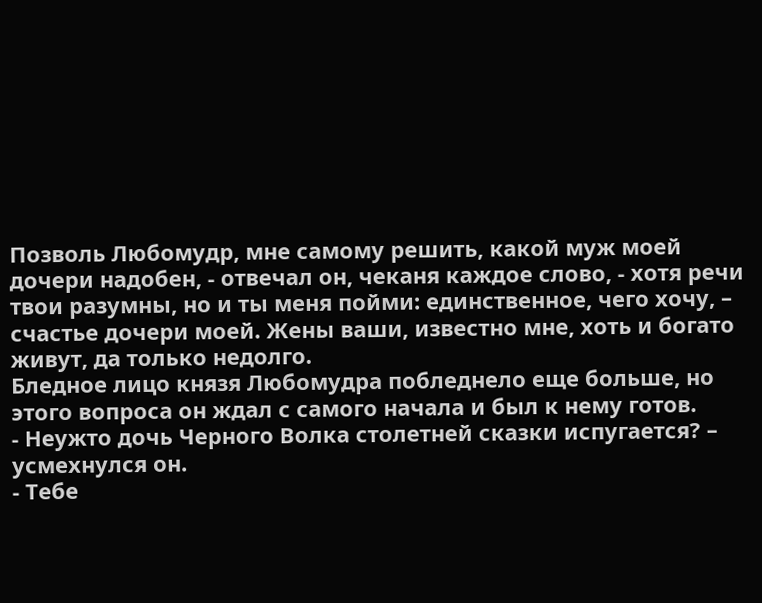Позволь Любомудр, мне самому решить, какой муж моей дочери надобен, - отвечал он, чеканя каждое слово, - хотя речи твои разумны, но и ты меня пойми: единственное, чего хочу, – счастье дочери моей. Жены ваши, известно мне, хоть и богато живут, да только недолго.
Бледное лицо князя Любомудра побледнело еще больше, но этого вопроса он ждал с самого начала и был к нему готов.
- Неужто дочь Черного Волка столетней сказки испугается? – усмехнулся он.
- Тебе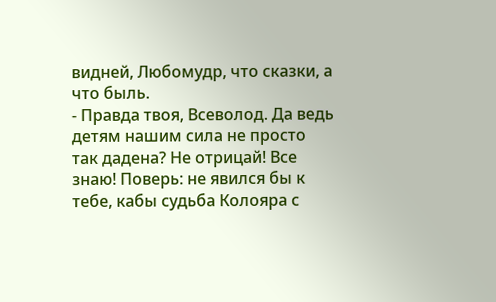видней, Любомудр, что сказки, а что быль.
- Правда твоя, Всеволод. Да ведь детям нашим сила не просто так дадена? Не отрицай! Все знаю! Поверь: не явился бы к тебе, кабы судьба Колояра с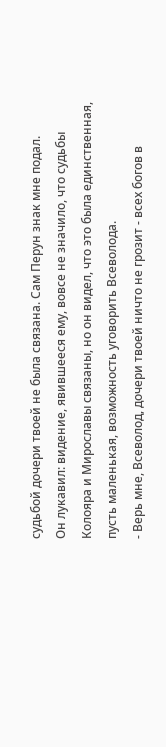судьбой дочери твоей не была связана. Сам Перун знак мне подал.
Он лукавил: видение, явившееся ему, вовсе не значило, что судьбы Колояра и Мирославы связаны, но он видел, что это была единственная, пусть маленькая, возможность уговорить Всеволода.
- Верь мне, Всеволод, дочери твоей ничто не грозит - всех богов в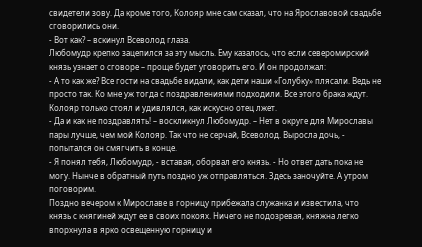свидетели зову. Да кроме того, Колояр мне сам сказал, что на Ярославовой свадьбе сговорились они.
- Вот как? – вскинул Всеволод глаза.
Любомудр крепко зацепился за эту мысль. Ему казалось, что если северомирский князь узнает о сговоре – проще будет уговорить его. И он продолжал:
- А то как же? Все гости на свадьбе видали, как дети наши «Голубку» плясали. Ведь не просто так. Ко мне уж тогда с поздравлениями подходили. Все этого брака ждут.
Колояр только стоял и удивлялся, как искусно отец лжет.
- Да и как не поздравлять! – воскликнул Любомудр. – Нет в округе для Мирославы пары лучше, чем мой Колояр. Так что не серчай, Всеволод. Выросла дочь, - попытался он смягчить в конце.
- Я понял тебя, Любомудр, - вставая, оборвал его князь. - Но ответ дать пока не могу. Нынче в обратный путь поздно уж отправляться. Здесь заночуйте. А утром поговорим.
Поздно вечером к Мирославе в горницу прибежала служанка и известила, что князь с княгиней ждут ее в своих покоях. Ничего не подозревая, княжна легко впорхнула в ярко освещенную горницу и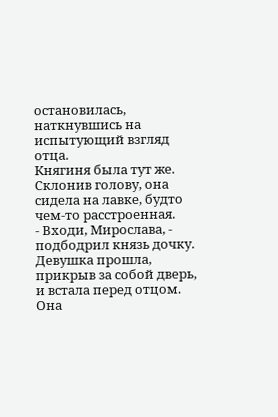остановилась, наткнувшись на испытующий взгляд отца.
Княгиня была тут же. Склонив голову, она сидела на лавке, будто чем-то расстроенная.
- Входи, Мирослава, - подбодрил князь дочку.
Девушка прошла, прикрыв за собой дверь, и встала перед отцом. Она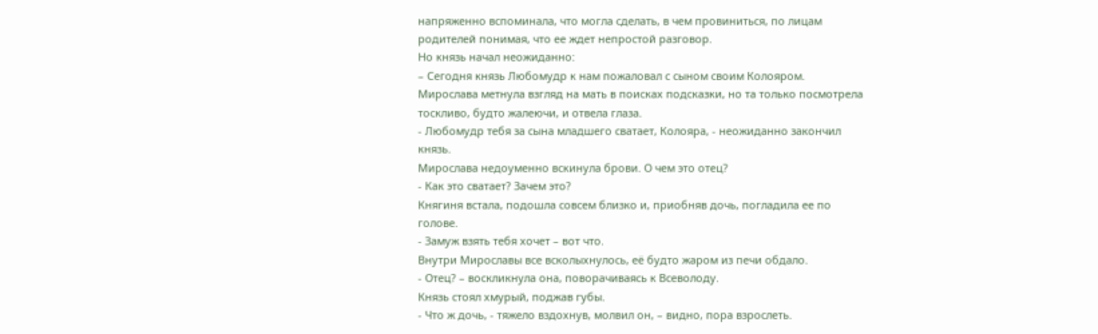напряженно вспоминала, что могла сделать, в чем провиниться, по лицам родителей понимая, что ее ждет непростой разговор.
Но князь начал неожиданно:
– Сегодня князь Любомудр к нам пожаловал с сыном своим Колояром.
Мирослава метнула взгляд на мать в поисках подсказки, но та только посмотрела тоскливо, будто жалеючи, и отвела глаза.
- Любомудр тебя за сына младшего сватает, Колояра, - неожиданно закончил князь.
Мирослава недоуменно вскинула брови. О чем это отец?
- Как это сватает? Зачем это?
Княгиня встала, подошла совсем близко и, приобняв дочь, погладила ее по голове.
- Замуж взять тебя хочет – вот что.
Внутри Мирославы все всколыхнулось, её будто жаром из печи обдало.
- Отец? – воскликнула она, поворачиваясь к Всеволоду.
Князь стоял хмурый, поджав губы.
- Что ж дочь, - тяжело вздохнув, молвил он, – видно, пора взрослеть.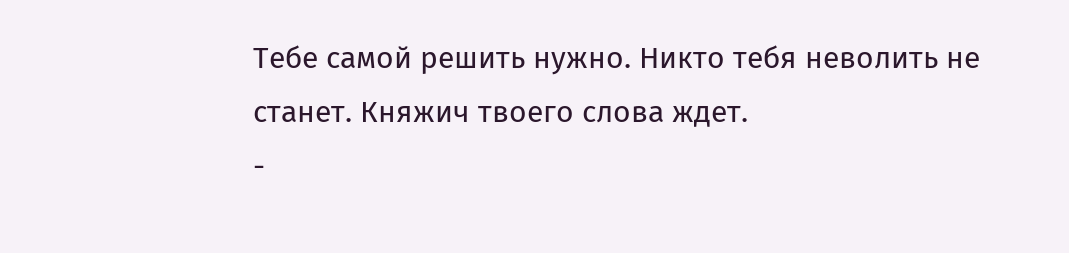Тебе самой решить нужно. Никто тебя неволить не станет. Княжич твоего слова ждет.
-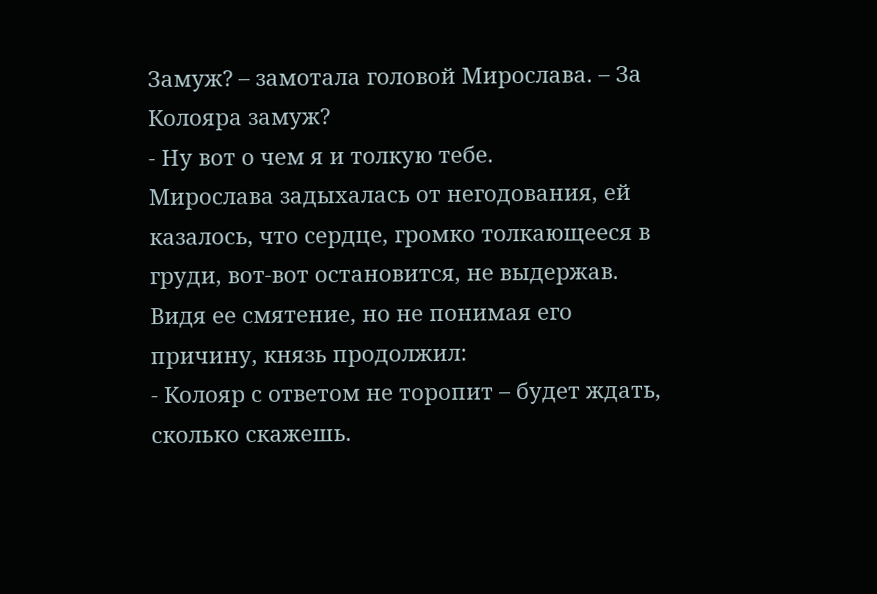Замуж? – замотала головой Мирослава. – За Колояра замуж?
- Ну вот о чем я и толкую тебе.
Мирослава задыхалась от негодования, ей казалось, что сердце, громко толкающееся в груди, вот-вот остановится, не выдержав.
Видя ее смятение, но не понимая его причину, князь продолжил:
- Колояр с ответом не торопит – будет ждать, сколько скажешь.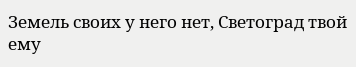Земель своих у него нет, Светоград твой ему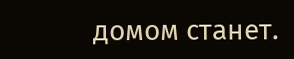домом станет.